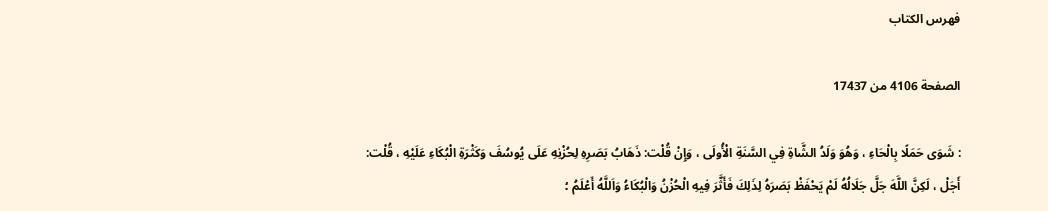فهرس الكتاب

الصفحة 4106 من 17437

: شَوَى حَمَلًا بِالْحَاءِ ، وَهُوَ وَلَدُ الشَّاةِ فِي السَّنَةِ الْأُولَى ، وَإِنْ قُلْت: ذَهَابُ بَصَرِهِ لِحُزْنِهِ عَلَى يُوسُفَ وَكَثْرَةِ الْبُكَاءِ عَلَيْهِ ، قُلْت: أَجَلْ ، لَكِنَّ اللَّهَ جَلَّ جَلَالُهُ لَمْ يَحْفَظْ بَصَرَهُ لِذَلِكَ فَأَثَّرَ فِيهِ الْحُزْنُ وَالْبُكَاءُ وَاَللَّهُ أَعْلَمُ ؛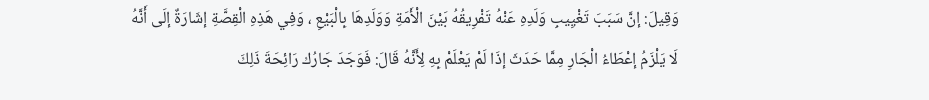وَقِيلَ: إنَّ سَبَبَ تَغْيِيبِ وَلَدِهِ عَنْهُ تَفْرِيقُهُ بَيْنَ الْأَمَةِ وَوَلَدِهَا بِالْبَيْعِ ، وَفِي هَذِهِ الْقِصَّةِ إشَارَةٌ إلَى أَنَّهُ لَا يَلْزَمُ إعْطَاءُ الْجَارِ مِمَّا حَدَثَ إذَا لَمْ يَعْلَمْ بِهِ لِأَنَّهُ قَالَ: فَوَجَدَ جَارُك رَائِحَةَ ذَلِكَ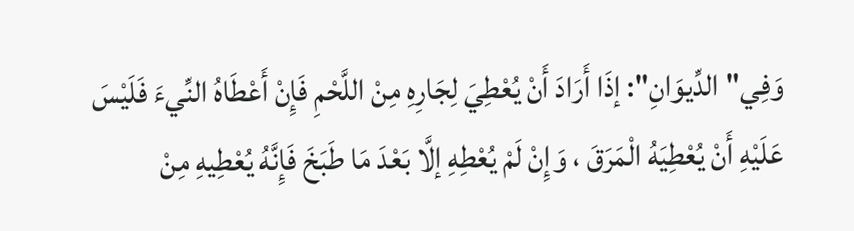وَفِي"الدِّيوَانِ": إذَا أَرَادَ أَنْ يُعْطِيَ لِجَارِهِ مِنْ اللَّحْمِ فَإِنْ أَعْطَاهُ النِّيءَ فَلَيْسَ عَلَيْهِ أَنْ يُعْطِيَهُ الْمَرَقَ ، وَإِنْ لَمْ يُعْطِهِ إلَّا بَعْدَ مَا طَبَخَ فَإِنَّهُ يُعْطِيهِ مِنْ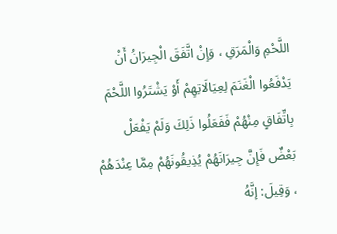اللَّحْمِ وَالْمَرَقِ ، وَإِنْ اتَّفَقَ الْجِيرَانُ أَنْ يَدْفَعُوا الْغَنَمَ لِعِيَالَاتِهِمْ أَوْ يَشْتَرُوا اللَّحْمَ بِاتِّفَاقٍ مِنْهُمْ فَفَعَلُوا ذَلِكَ وَلَمْ يَفْعَلْ بَعْضٌ فَإِنَّ جِيرَانَهُمْ يُذِيقُونَهُمْ مِمَّا عِنْدَهُمْ ، وَقِيلَ: إنَّهُ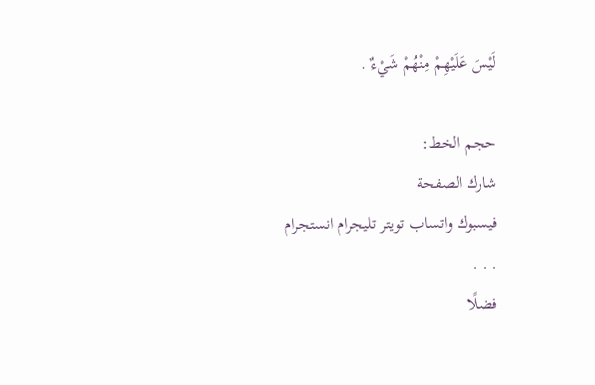لَيْسَ عَلَيْهِمْ مِنْهُمْ شَيْءٌ .

حجم الخط:
شارك الصفحة
فيسبوك واتساب تويتر تليجرام انستجرام
. . .
فضلًا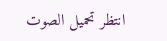انتظر تحميل الصوت